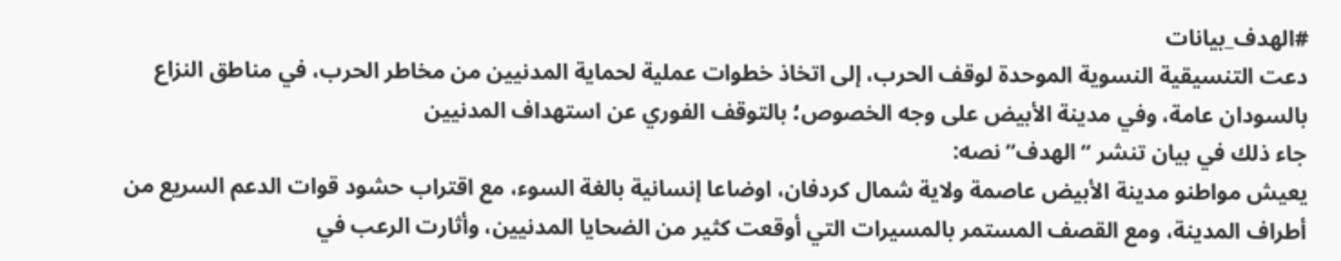#الهدف_بيانات
دعت التنسيقية النسوية الموحدة لوقف الحرب، إلى اتخاذ خطوات عملية لحماية المدنيين من مخاطر الحرب، في مناطق النزاع بالسودان عامة، وفي مدينة الأبيض على وجه الخصوص؛ بالتوقف الفوري عن استهداف المدنيين
جاء ذلك في بيان تنشر “الهدف” نصه:
يعيش مواطنو مدينة الأبيض عاصمة ولاية شمال كردفان، اوضاعا إنسانية بالغة السوء، مع اقتراب حشود قوات الدعم السريع من أطراف المدينة، ومع القصف المستمر بالمسيرات التي أوقعت كثير من الضحايا المدنيين، وأثارت الرعب في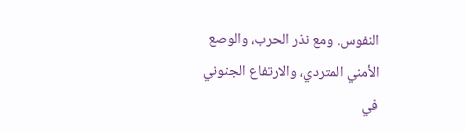النفوس. ومع نذر الحرب، والوصع الأمني المتردي، والارتفاع الجنوني في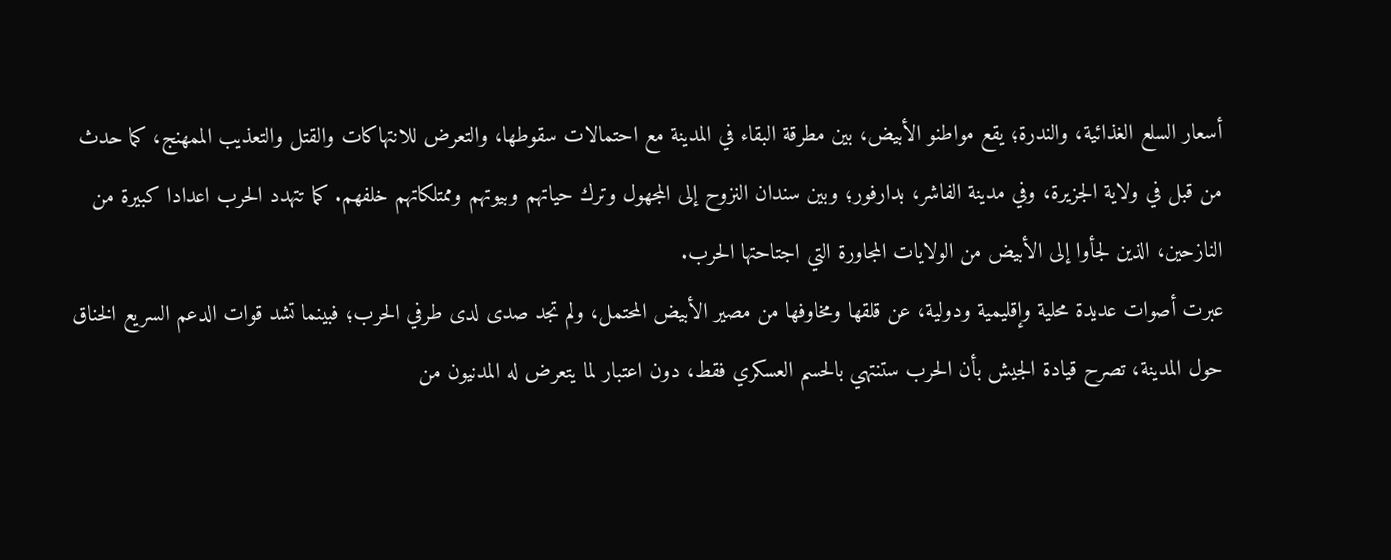أسعار السلع الغذائية، والندرة؛ يقع مواطنو الأبيض، بين مطرقة البقاء في المدينة مع احتمالات سقوطها، والتعرض للانتهاكات والقتل والتعذيب الممهنج، كما حدث من قبل في ولاية الجزيرة، وفي مدينة الفاشر، بدارفور؛ وبين سندان النزوح إلى المجهول وترك حياتهم وبيوتهم وممتلكاتهم خلفهم. كما تتهدد الحرب اعدادا كبيرة من النازحين، الذين لجأوا إلى الأبيض من الولايات المجاورة التي اجتاحتها الحرب.
عبرت أصوات عديدة محلية وإقليمية ودولية، عن قلقها ومخاوفها من مصير الأبيض المحتمل، ولم تجد صدى لدى طرفي الحرب؛ فبينما تشد قوات الدعم السريع الخناق حول المدينة، تصرح قيادة الجيش بأن الحرب ستنتهي بالحسم العسكري فقط، دون اعتبار لما يتعرض له المدنيون من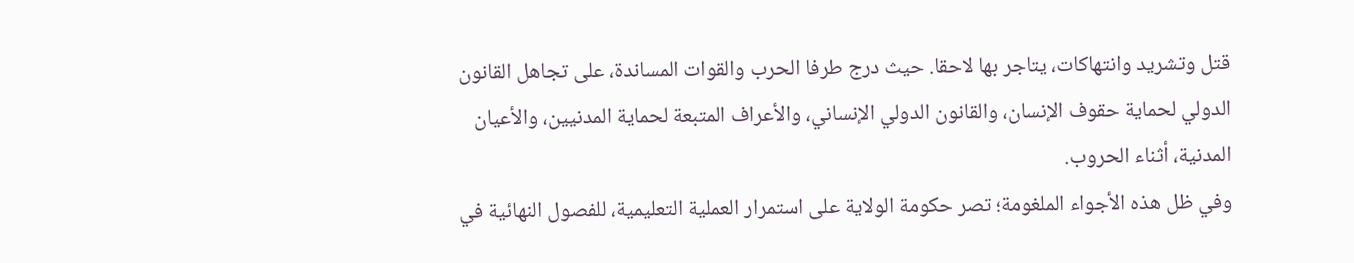قتل وتشريد وانتهاكات، يتاجر بها لاحقا. حيث درج طرفا الحرب والقوات المساندة، على تجاهل القانون الدولي لحماية حقوف الإنسان، والقانون الدولي الإنساني، والأعراف المتبعة لحماية المدنيين، والأعيان المدنية، أثناء الحروب.
وفي ظل هذه الأجواء الملغومة؛ تصر حكومة الولاية على استمرار العملية التعليمية، للفصول النهائية في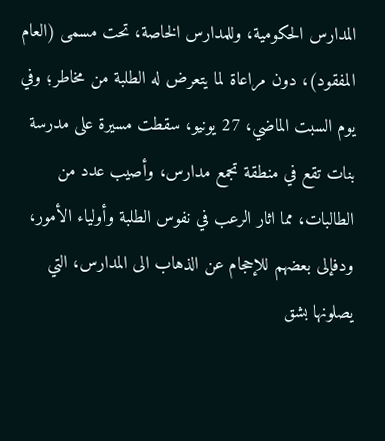المدارس الحكومية، وللمدارس الخاصة، تحت مسمى (العام المفقود)، دون مراعاة لما يتعرض له الطلبة من مخاطر؛ وفي يوم السبت الماضي، 27 يونيو، سقطت مسيرة على مدرسة بنات تقع في منطقة تجمع مدارس، وأصيب عدد من الطالبات، مما اثار الرعب في نفوس الطلبة وأولياء الأمور، ودفإلى بعضهم للإحجام عن الذهاب الى المدارس، التي يصلونها بشق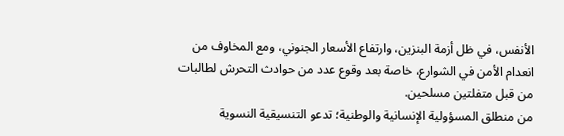الأنفس، في ظل أزمة البنزين، وارتفاع الأسعار الجنوني، ومع المخاوف من انعدام الأمن في الشوارع، خاصة بعد وقوع عدد من حوادث التحرش لطالبات من قبل متفلتين مسلحين.
من منطلق المسؤولية الإنسانية والوطنية؛ تدعو التنسيقية النسوية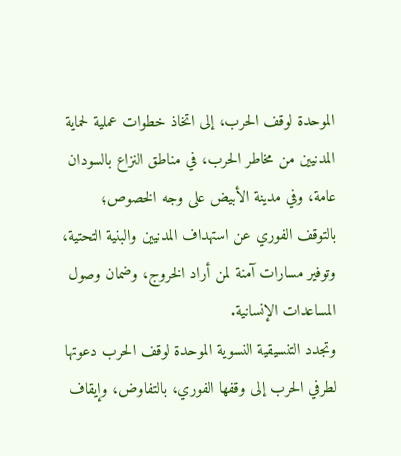الموحدة لوقف الحرب، إلى اتخاذ خطوات عملية لحماية المدنيين من مخاطر الحرب، في مناطق النزاع بالسودان عامة، وفي مدينة الأبيض على وجه الخصوص؛ بالتوقف الفوري عن استهداف المدنيين والبنية التحتية، وتوفير مسارات آمنة لمن أراد الخروج، وضمان وصول المساعدات الإنسانية.
وتجدد التنسيقية النسوية الموحدة لوقف الحرب دعوتها لطرفي الحرب إلى وقفها الفوري، بالتفاوض، وإيقاف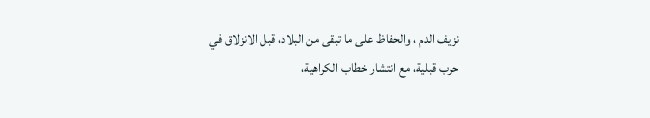نزيف الدم ، والحفاظ على ما تبقى من البلاد، قبل الانزلاق في حرب قبلية، مع انتشار خطاب الكراهية،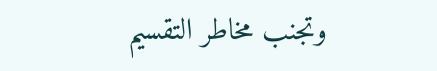وتجنب مخاطر التقسيم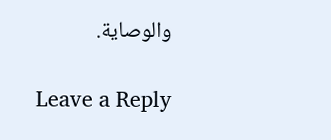والوصاية.

Leave a Reply